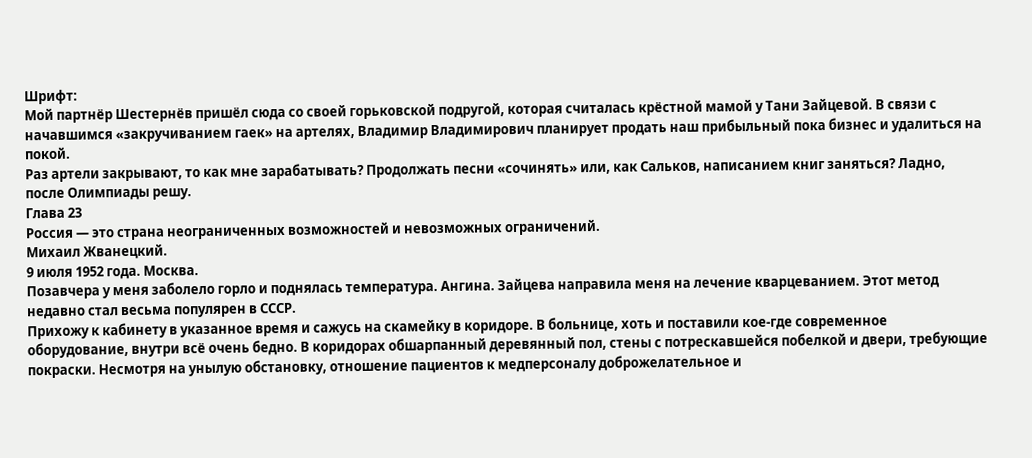Шрифт:
Мой партнёр Шестернёв пришёл сюда со своей горьковской подругой, которая считалась крёстной мамой у Тани Зайцевой. В связи с начавшимся «закручиванием гаек» на артелях, Владимир Владимирович планирует продать наш прибыльный пока бизнес и удалиться на покой.
Раз артели закрывают, то как мне зарабатывать? Продолжать песни «сочинять» или, как Сальков, написанием книг заняться? Ладно, после Олимпиады решу.
Глава 23
Россия — это страна неограниченных возможностей и невозможных ограничений.
Михаил Жванецкий.
9 июля 1952 года. Москва.
Позавчера у меня заболело горло и поднялась температура. Ангина. Зайцева направила меня на лечение кварцеванием. Этот метод недавно стал весьма популярен в СССР.
Прихожу к кабинету в указанное время и сажусь на скамейку в коридоре. В больнице, хоть и поставили кое-где современное оборудование, внутри всё очень бедно. В коридорах обшарпанный деревянный пол, стены с потрескавшейся побелкой и двери, требующие покраски. Несмотря на унылую обстановку, отношение пациентов к медперсоналу доброжелательное и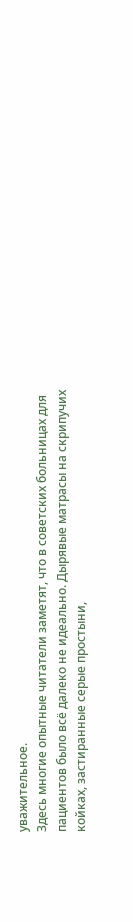уважительное.
Здесь многие опытные читатели заметят, что в советских больницах для пациентов было всё далеко не идеально. Дырявые матрасы на скрипучих койках, застиранные серые простыни,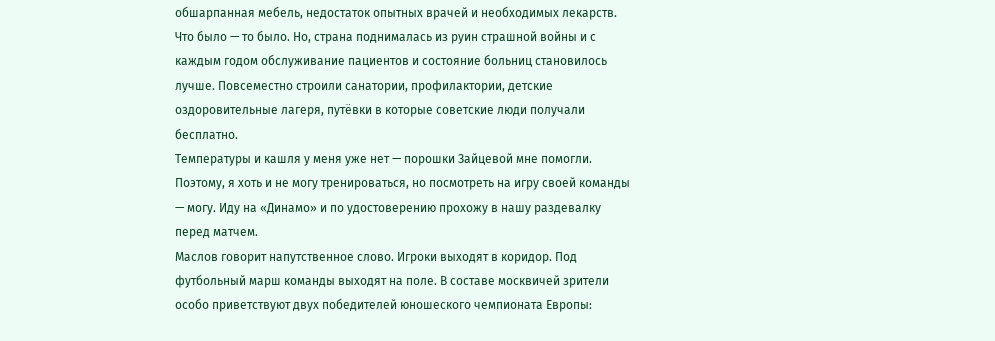обшарпанная мебель, недостаток опытных врачей и необходимых лекарств.
Что было — то было. Но, страна поднималась из руин страшной войны и с каждым годом обслуживание пациентов и состояние больниц становилось лучше. Повсеместно строили санатории, профилактории, детские оздоровительные лагеря, путёвки в которые советские люди получали бесплатно.
Температуры и кашля у меня уже нет — порошки Зайцевой мне помогли. Поэтому, я хоть и не могу тренироваться, но посмотреть на игру своей команды — могу. Иду на «Динамо» и по удостоверению прохожу в нашу раздевалку перед матчем.
Маслов говорит напутственное слово. Игроки выходят в коридор. Под футбольный марш команды выходят на поле. В составе москвичей зрители особо приветствуют двух победителей юношеского чемпионата Европы: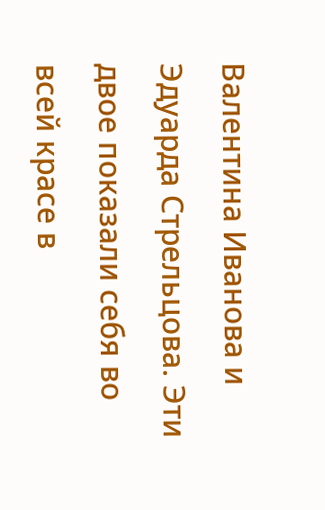Валентина Иванова и Эдуарда Стрельцова. Эти двое показали себя во всей красе в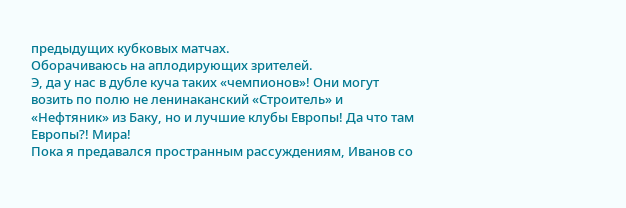предыдущих кубковых матчах.
Оборачиваюсь на аплодирующих зрителей.
Э, да у нас в дубле куча таких «чемпионов»! Они могут возить по полю не ленинаканский «Строитель» и «Нефтяник» из Баку, но и лучшие клубы Европы! Да что там Европы?! Мира!
Пока я предавался пространным рассуждениям, Иванов со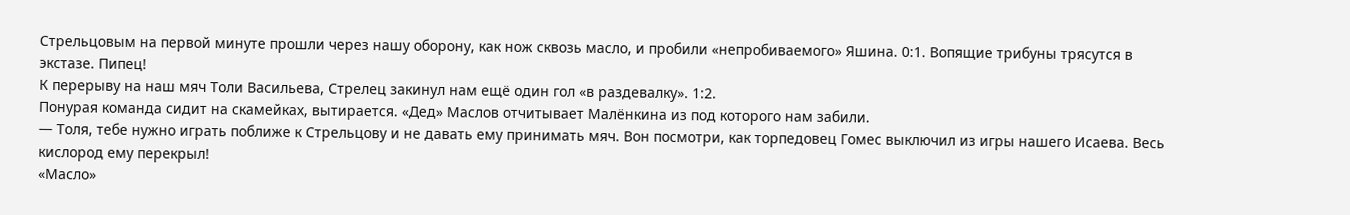Стрельцовым на первой минуте прошли через нашу оборону, как нож сквозь масло, и пробили «непробиваемого» Яшина. 0:1. Вопящие трибуны трясутся в экстазе. Пипец!
К перерыву на наш мяч Толи Васильева, Стрелец закинул нам ещё один гол «в раздевалку». 1:2.
Понурая команда сидит на скамейках, вытирается. «Дед» Маслов отчитывает Малёнкина из под которого нам забили.
— Толя, тебе нужно играть поближе к Стрельцову и не давать ему принимать мяч. Вон посмотри, как торпедовец Гомес выключил из игры нашего Исаева. Весь кислород ему перекрыл!
«Масло»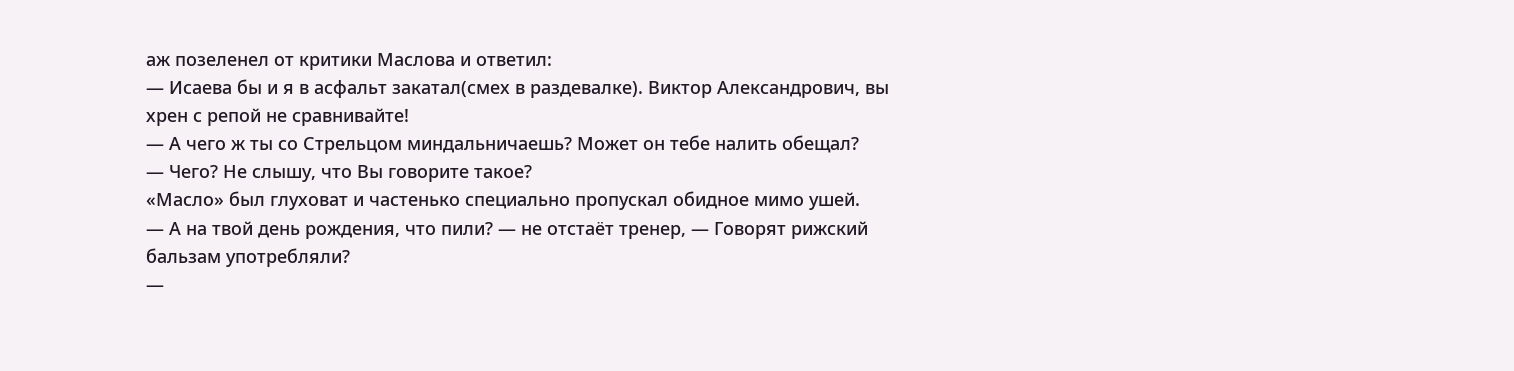аж позеленел от критики Маслова и ответил:
— Исаева бы и я в асфальт закатал(смех в раздевалке). Виктор Александрович, вы хрен с репой не сравнивайте!
— А чего ж ты со Стрельцом миндальничаешь? Может он тебе налить обещал?
— Чего? Не слышу, что Вы говорите такое?
«Масло» был глуховат и частенько специально пропускал обидное мимо ушей.
— А на твой день рождения, что пили? — не отстаёт тренер, — Говорят рижский бальзам употребляли?
—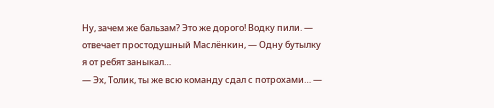Ну, зачем же бальзам? Это же дорого! Водку пили. — отвечает простодушный Маслёнкин, — Одну бутылку я от ребят заныкал…
— Эх, Толик, ты же всю команду сдал с потрохами… —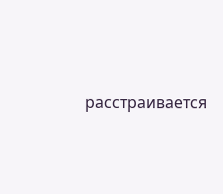расстраивается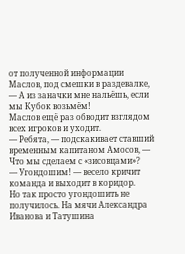от полученной информации Маслов, под смешки в раздевалке, — А из заначки мне нальёшь, если мы Кубок возьмём!
Маслов ещё раз обводит взглядом всех игроков и уходит.
— Ребята, — подскакивает ставший временным капитаном Амосов, — Что мы сделаем с «зисовцами»?
— Угондошим! — весело кричит команда и выходит в коридор.
Но так просто угондошить не получилось. На мячи Александра Иванова и Татушина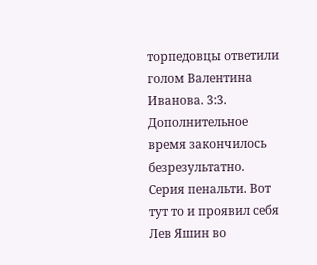торпедовцы ответили голом Валентина Иванова. 3:3. Дополнительное время закончилось безрезультатно. Серия пенальти. Вот тут то и проявил себя Лев Яшин во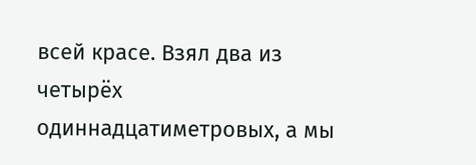всей красе. Взял два из четырёх одиннадцатиметровых, а мы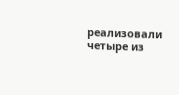реализовали четыре из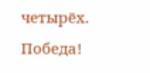четырёх. Победа!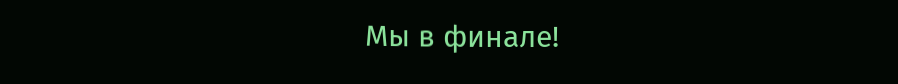Мы в финале!